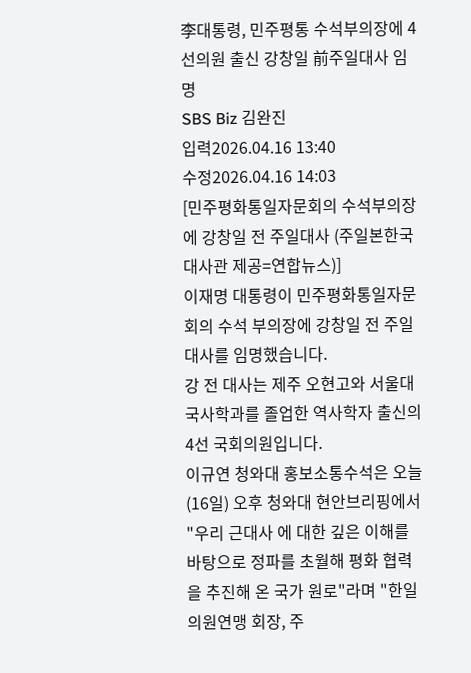李대통령, 민주평통 수석부의장에 4선의원 출신 강창일 前주일대사 임명
SBS Biz 김완진
입력2026.04.16 13:40
수정2026.04.16 14:03
[민주평화통일자문회의 수석부의장에 강창일 전 주일대사 (주일본한국대사관 제공=연합뉴스)]
이재명 대통령이 민주평화통일자문회의 수석 부의장에 강창일 전 주일대사를 임명했습니다.
강 전 대사는 제주 오현고와 서울대 국사학과를 졸업한 역사학자 출신의 4선 국회의원입니다.
이규연 청와대 홍보소통수석은 오늘(16일) 오후 청와대 현안브리핑에서 "우리 근대사 에 대한 깊은 이해를 바탕으로 정파를 초월해 평화 협력을 추진해 온 국가 원로"라며 "한일의원연맹 회장, 주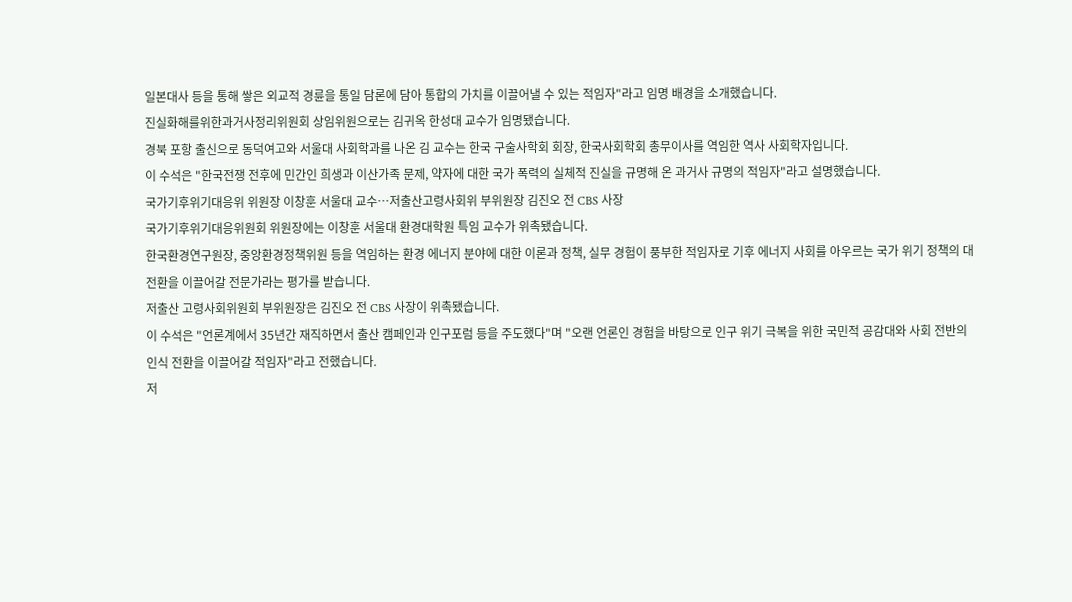일본대사 등을 통해 쌓은 외교적 경륜을 통일 담론에 담아 통합의 가치를 이끌어낼 수 있는 적임자"라고 임명 배경을 소개했습니다.
진실화해를위한과거사정리위원회 상임위원으로는 김귀옥 한성대 교수가 임명됐습니다.
경북 포항 출신으로 동덕여고와 서울대 사회학과를 나온 김 교수는 한국 구술사학회 회장, 한국사회학회 총무이사를 역임한 역사 사회학자입니다.
이 수석은 "한국전쟁 전후에 민간인 희생과 이산가족 문제, 약자에 대한 국가 폭력의 실체적 진실을 규명해 온 과거사 규명의 적임자"라고 설명했습니다.
국가기후위기대응위 위원장 이창훈 서울대 교수…저출산고령사회위 부위원장 김진오 전 CBS 사장
국가기후위기대응위원회 위원장에는 이창훈 서울대 환경대학원 특임 교수가 위촉됐습니다.
한국환경연구원장, 중앙환경정책위원 등을 역임하는 환경 에너지 분야에 대한 이론과 정책, 실무 경험이 풍부한 적임자로 기후 에너지 사회를 아우르는 국가 위기 정책의 대전환을 이끌어갈 전문가라는 평가를 받습니다.
저출산 고령사회위원회 부위원장은 김진오 전 CBS 사장이 위촉됐습니다.
이 수석은 "언론계에서 35년간 재직하면서 출산 캠페인과 인구포럼 등을 주도했다"며 "오랜 언론인 경험을 바탕으로 인구 위기 극복을 위한 국민적 공감대와 사회 전반의 인식 전환을 이끌어갈 적임자"라고 전했습니다.
저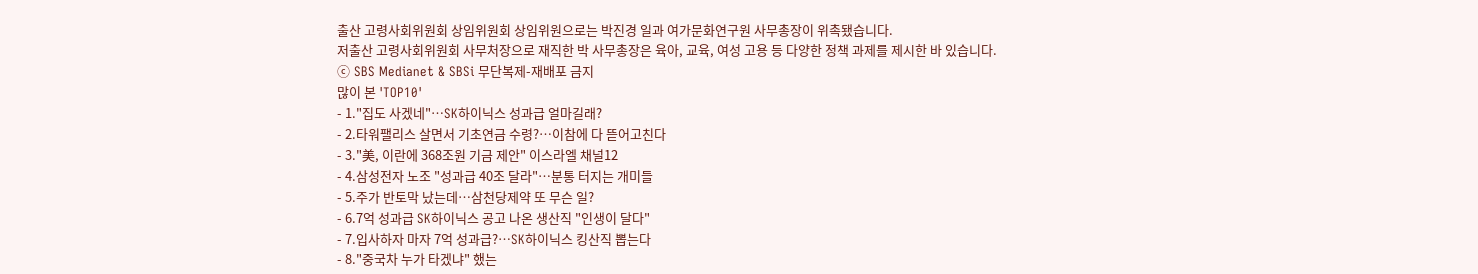출산 고령사회위원회 상임위원회 상임위원으로는 박진경 일과 여가문화연구원 사무총장이 위촉됐습니다.
저출산 고령사회위원회 사무처장으로 재직한 박 사무총장은 육아, 교육, 여성 고용 등 다양한 정책 과제를 제시한 바 있습니다.
ⓒ SBS Medianet & SBSi 무단복제-재배포 금지
많이 본 'TOP10'
- 1."집도 사겠네"…SK하이닉스 성과급 얼마길래?
- 2.타워팰리스 살면서 기초연금 수령?…이참에 다 뜯어고친다
- 3."美, 이란에 368조원 기금 제안" 이스라엘 채널12
- 4.삼성전자 노조 "성과급 40조 달라"…분통 터지는 개미들
- 5.주가 반토막 났는데…삼천당제약 또 무슨 일?
- 6.7억 성과급 SK하이닉스 공고 나온 생산직 "인생이 달다"
- 7.입사하자 마자 7억 성과급?…SK하이닉스 킹산직 뽑는다
- 8."중국차 누가 타겠냐" 했는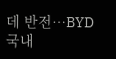데 반전…BYD 국내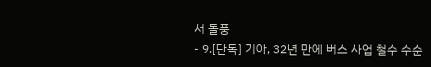서 돌풍
- 9.[단독] 기아, 32년 만에 버스 사업 철수 수순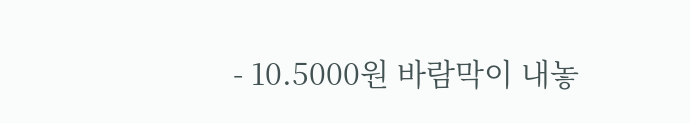- 10.5000원 바람막이 내놓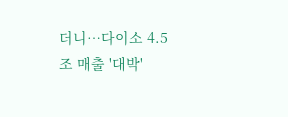더니…다이소 4.5조 매출 '대박'